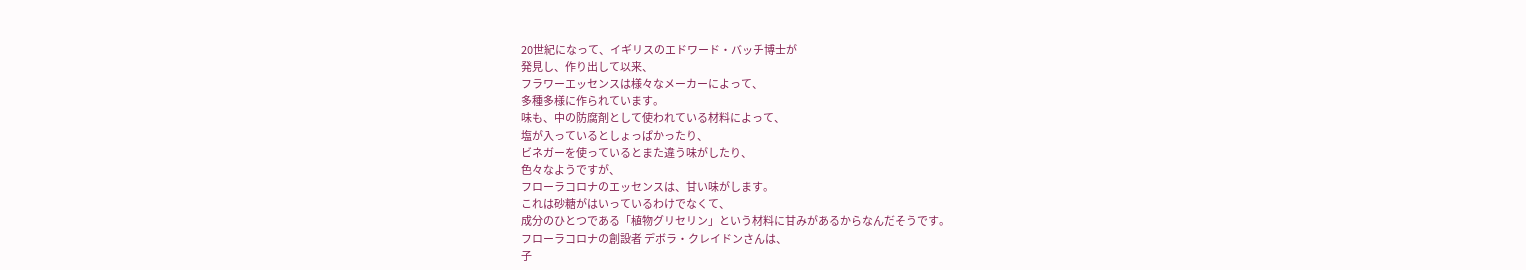20世紀になって、イギリスのエドワード・バッチ博士が
発見し、作り出して以来、
フラワーエッセンスは様々なメーカーによって、
多種多様に作られています。
味も、中の防腐剤として使われている材料によって、
塩が入っているとしょっぱかったり、
ビネガーを使っているとまた違う味がしたり、
色々なようですが、
フローラコロナのエッセンスは、甘い味がします。
これは砂糖がはいっているわけでなくて、
成分のひとつである「植物グリセリン」という材料に甘みがあるからなんだそうです。
フローラコロナの創設者 デボラ・クレイドンさんは、
子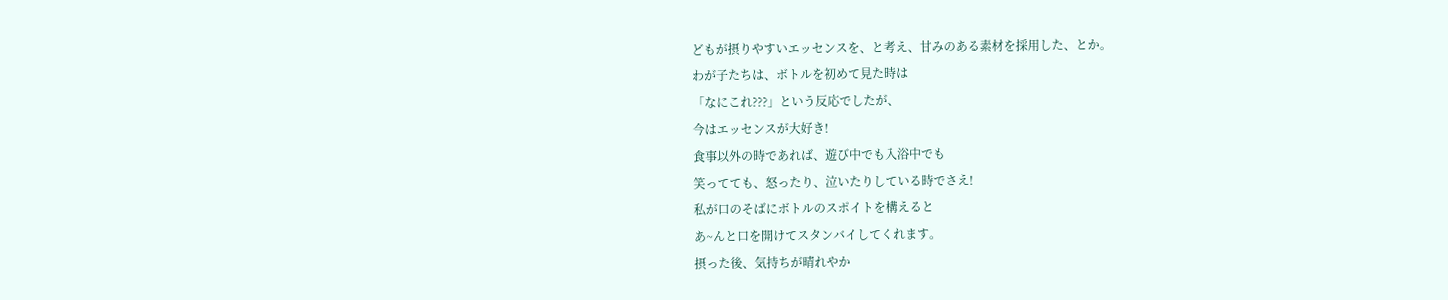どもが摂りやすいエッセンスを、と考え、甘みのある素材を採用した、とか。
わが子たちは、ボトルを初めて見た時は
「なにこれ???」という反応でしたが、
今はエッセンスが大好き!
食事以外の時であれば、遊び中でも入浴中でも
笑ってても、怒ったり、泣いたりしている時でさえ!
私が口のそばにボトルのスポイトを構えると
あ~んと口を開けてスタンバイしてくれます。
摂った後、気持ちが晴れやか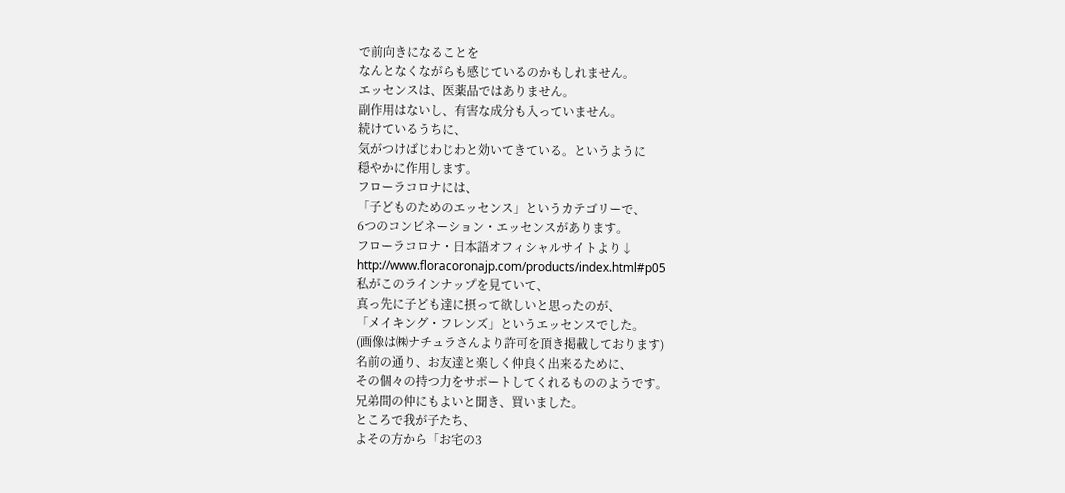で前向きになることを
なんとなくながらも感じているのかもしれません。
エッセンスは、医薬品ではありません。
副作用はないし、有害な成分も入っていません。
続けているうちに、
気がつけばじわじわと効いてきている。というように
穏やかに作用します。
フローラコロナには、
「子どものためのエッセンス」というカテゴリーで、
6つのコンビネーション・エッセンスがあります。
フローラコロナ・日本語オフィシャルサイトより↓
http://www.floracoronajp.com/products/index.html#p05
私がこのラインナップを見ていて、
真っ先に子ども達に摂って欲しいと思ったのが、
「メイキング・フレンズ」というエッセンスでした。
(画像は㈱ナチュラさんより許可を頂き掲載しております)
名前の通り、お友達と楽しく仲良く出来るために、
その個々の持つ力をサポートしてくれるもののようです。
兄弟間の仲にもよいと聞き、買いました。
ところで我が子たち、
よその方から「お宅の3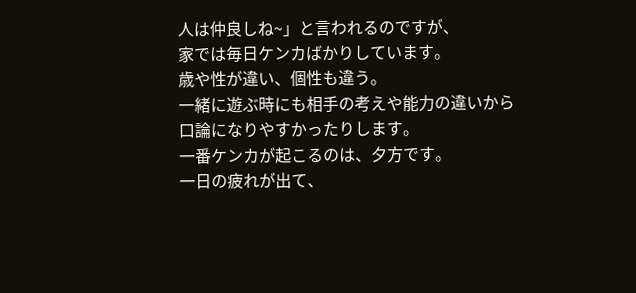人は仲良しね~」と言われるのですが、
家では毎日ケンカばかりしています。
歳や性が違い、個性も違う。
一緒に遊ぶ時にも相手の考えや能力の違いから
口論になりやすかったりします。
一番ケンカが起こるのは、夕方です。
一日の疲れが出て、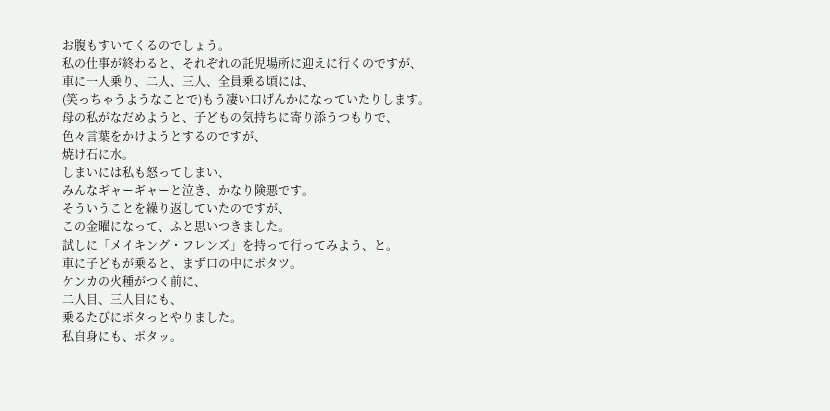お腹もすいてくるのでしょう。
私の仕事が終わると、それぞれの託児場所に迎えに行くのですが、
車に一人乗り、二人、三人、全員乗る頃には、
(笑っちゃうようなことで)もう凄い口げんかになっていたりします。
母の私がなだめようと、子どもの気持ちに寄り添うつもりで、
色々言葉をかけようとするのですが、
焼け石に水。
しまいには私も怒ってしまい、
みんなギャーギャーと泣き、かなり険悪です。
そういうことを繰り返していたのですが、
この金曜になって、ふと思いつきました。
試しに「メイキング・フレンズ」を持って行ってみよう、と。
車に子どもが乗ると、まず口の中にポタツ。
ケンカの火種がつく前に、
二人目、三人目にも、
乗るたびにポタっとやりました。
私自身にも、ポタッ。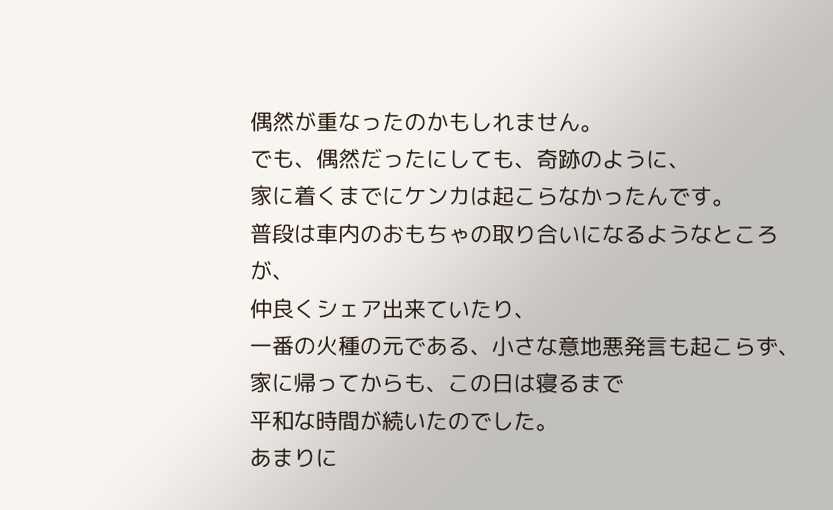偶然が重なったのかもしれません。
でも、偶然だったにしても、奇跡のように、
家に着くまでにケンカは起こらなかったんです。
普段は車内のおもちゃの取り合いになるようなところが、
仲良くシェア出来ていたり、
一番の火種の元である、小さな意地悪発言も起こらず、
家に帰ってからも、この日は寝るまで
平和な時間が続いたのでした。
あまりに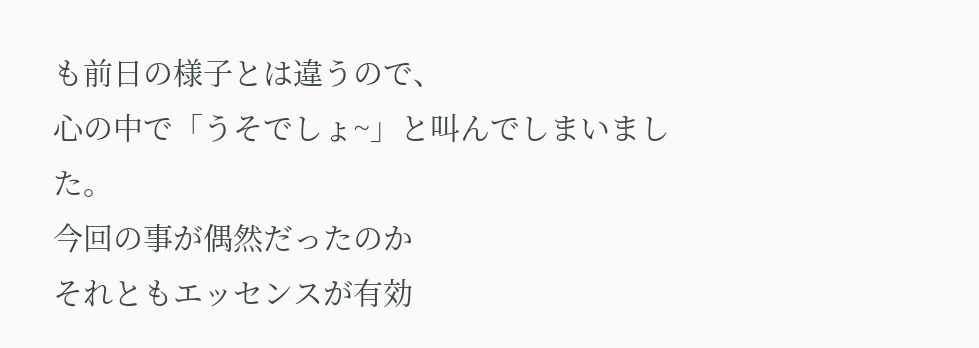も前日の様子とは違うので、
心の中で「うそでしょ~」と叫んでしまいました。
今回の事が偶然だったのか
それともエッセンスが有効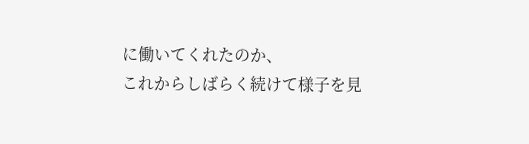に働いてくれたのか、
これからしばらく続けて様子を見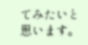てみたいと思います。